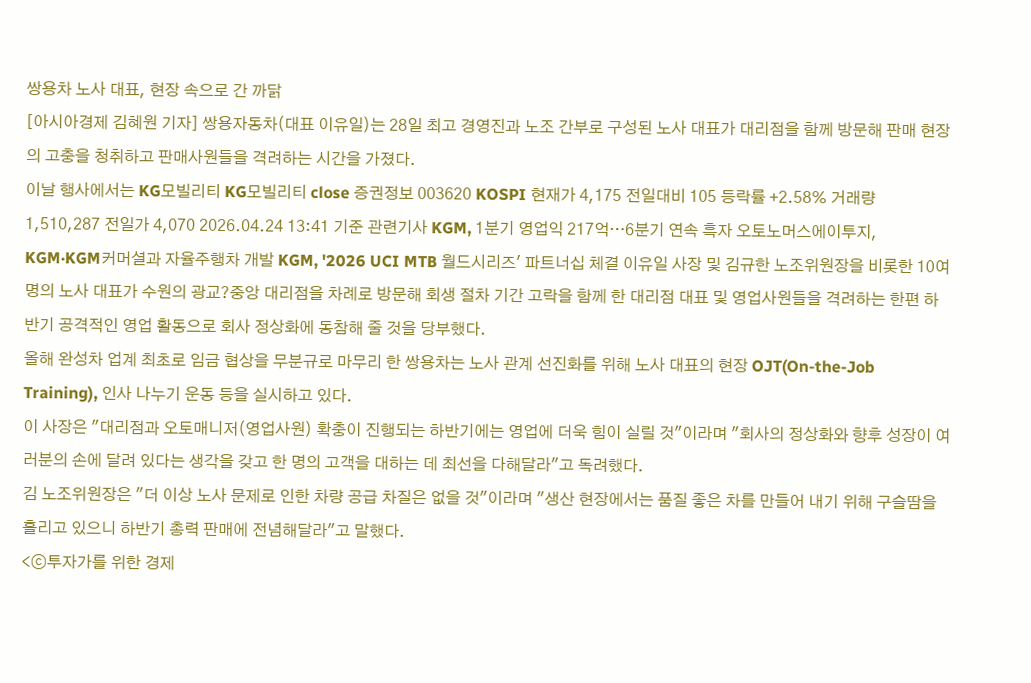쌍용차 노사 대표, 현장 속으로 간 까닭
[아시아경제 김혜원 기자] 쌍용자동차(대표 이유일)는 28일 최고 경영진과 노조 간부로 구성된 노사 대표가 대리점을 함께 방문해 판매 현장의 고충을 청취하고 판매사원들을 격려하는 시간을 가졌다.
이날 행사에서는 KG모빌리티 KG모빌리티 close 증권정보 003620 KOSPI 현재가 4,175 전일대비 105 등락률 +2.58% 거래량 1,510,287 전일가 4,070 2026.04.24 13:41 기준 관련기사 KGM, 1분기 영업익 217억…6분기 연속 흑자 오토노머스에이투지, KGM·KGM커머셜과 자율주행차 개발 KGM, '2026 UCI MTB 월드시리즈' 파트너십 체결 이유일 사장 및 김규한 노조위원장을 비롯한 10여명의 노사 대표가 수원의 광교?중앙 대리점을 차례로 방문해 회생 절차 기간 고락을 함께 한 대리점 대표 및 영업사원들을 격려하는 한편 하반기 공격적인 영업 활동으로 회사 정상화에 동참해 줄 것을 당부했다.
올해 완성차 업계 최초로 임금 협상을 무분규로 마무리 한 쌍용차는 노사 관계 선진화를 위해 노사 대표의 현장 OJT(On-the-Job Training), 인사 나누기 운동 등을 실시하고 있다.
이 사장은 "대리점과 오토매니저(영업사원) 확충이 진행되는 하반기에는 영업에 더욱 힘이 실릴 것"이라며 "회사의 정상화와 향후 성장이 여러분의 손에 달려 있다는 생각을 갖고 한 명의 고객을 대하는 데 최선을 다해달라"고 독려했다.
김 노조위원장은 "더 이상 노사 문제로 인한 차량 공급 차질은 없을 것"이라며 "생산 현장에서는 품질 좋은 차를 만들어 내기 위해 구슬땀을 흘리고 있으니 하반기 총력 판매에 전념해달라"고 말했다.
<ⓒ투자가를 위한 경제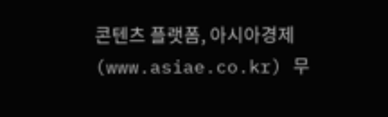콘텐츠 플랫폼, 아시아경제(www.asiae.co.kr) 무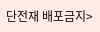단전재 배포금지>